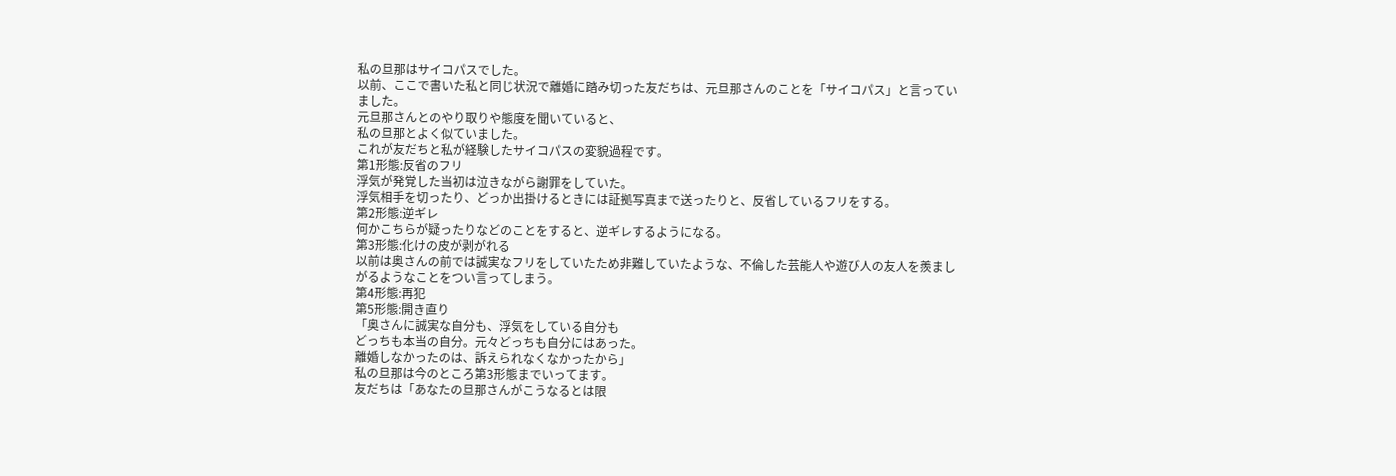私の旦那はサイコパスでした。
以前、ここで書いた私と同じ状況で離婚に踏み切った友だちは、元旦那さんのことを「サイコパス」と言っていました。
元旦那さんとのやり取りや態度を聞いていると、
私の旦那とよく似ていました。
これが友だちと私が経験したサイコパスの変貌過程です。
第1形態:反省のフリ
浮気が発覚した当初は泣きながら謝罪をしていた。
浮気相手を切ったり、どっか出掛けるときには証拠写真まで送ったりと、反省しているフリをする。
第2形態:逆ギレ
何かこちらが疑ったりなどのことをすると、逆ギレするようになる。
第3形態:化けの皮が剥がれる
以前は奥さんの前では誠実なフリをしていたため非難していたような、不倫した芸能人や遊び人の友人を羨ましがるようなことをつい言ってしまう。
第4形態:再犯
第5形態:開き直り
「奥さんに誠実な自分も、浮気をしている自分も
どっちも本当の自分。元々どっちも自分にはあった。
離婚しなかったのは、訴えられなくなかったから」
私の旦那は今のところ第3形態までいってます。
友だちは「あなたの旦那さんがこうなるとは限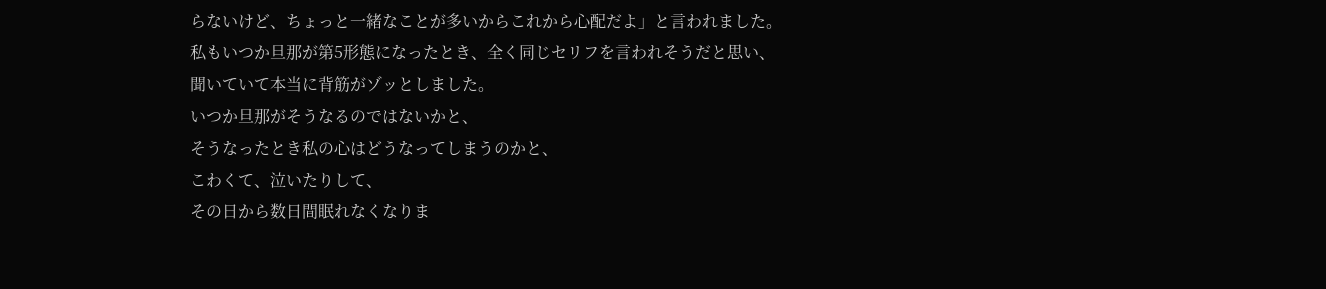らないけど、ちょっと一緒なことが多いからこれから心配だよ」と言われました。
私もいつか旦那が第5形態になったとき、全く同じセリフを言われそうだと思い、
聞いていて本当に背筋がゾッとしました。
いつか旦那がそうなるのではないかと、
そうなったとき私の心はどうなってしまうのかと、
こわくて、泣いたりして、
その日から数日間眠れなくなりま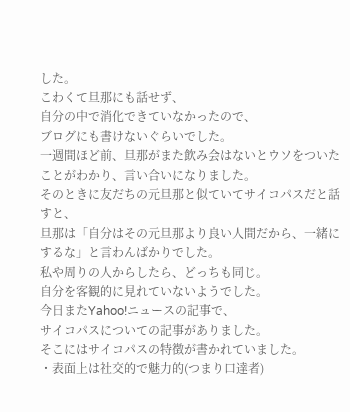した。
こわくて旦那にも話せず、
自分の中で消化できていなかったので、
ブログにも書けないぐらいでした。
一週間ほど前、旦那がまた飲み会はないとウソをついたことがわかり、言い合いになりました。
そのときに友だちの元旦那と似ていてサイコパスだと話すと、
旦那は「自分はその元旦那より良い人間だから、一緒にするな」と言わんばかりでした。
私や周りの人からしたら、どっちも同じ。
自分を客観的に見れていないようでした。
今日またYahoo!ニュースの記事で、
サイコパスについての記事がありました。
そこにはサイコパスの特徴が書かれていました。
・表面上は社交的で魅力的(つまり口達者)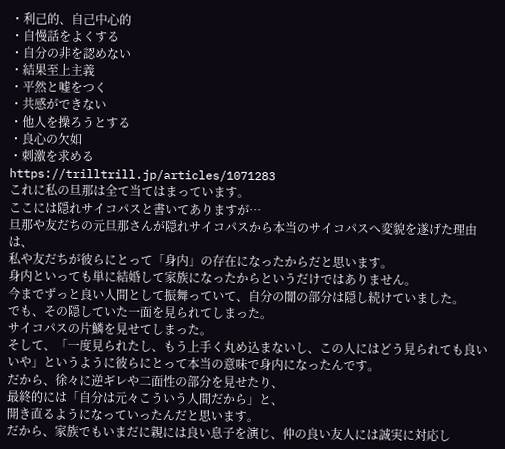・利己的、自己中心的
・自慢話をよくする
・自分の非を認めない
・結果至上主義
・平然と嘘をつく
・共感ができない
・他人を操ろうとする
・良心の欠如
・刺激を求める
https://trilltrill.jp/articles/1071283
これに私の旦那は全て当てはまっています。
ここには隠れサイコパスと書いてありますが…
旦那や友だちの元旦那さんが隠れサイコパスから本当のサイコパスへ変貌を遂げた理由は、
私や友だちが彼らにとって「身内」の存在になったからだと思います。
身内といっても単に結婚して家族になったからというだけではありません。
今までずっと良い人間として振舞っていて、自分の闇の部分は隠し続けていました。
でも、その隠していた一面を見られてしまった。
サイコパスの片鱗を見せてしまった。
そして、「一度見られたし、もう上手く丸め込まないし、この人にはどう見られても良いいや」というように彼らにとって本当の意味で身内になったんです。
だから、徐々に逆ギレや二面性の部分を見せたり、
最終的には「自分は元々こういう人間だから」と、
開き直るようになっていったんだと思います。
だから、家族でもいまだに親には良い息子を演じ、仲の良い友人には誠実に対応し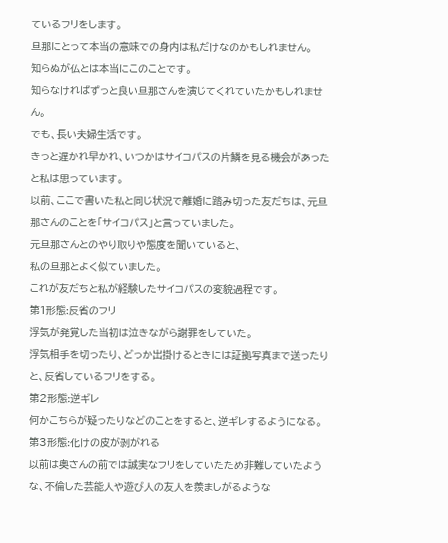ているフリをします。
旦那にとって本当の意味での身内は私だけなのかもしれません。
知らぬが仏とは本当にこのことです。
知らなければずっと良い旦那さんを演じてくれていたかもしれません。
でも、長い夫婦生活です。
きっと遅かれ早かれ、いつかはサイコパスの片鱗を見る機会があったと私は思っています。
以前、ここで書いた私と同じ状況で離婚に踏み切った友だちは、元旦那さんのことを「サイコパス」と言っていました。
元旦那さんとのやり取りや態度を聞いていると、
私の旦那とよく似ていました。
これが友だちと私が経験したサイコパスの変貌過程です。
第1形態:反省のフリ
浮気が発覚した当初は泣きながら謝罪をしていた。
浮気相手を切ったり、どっか出掛けるときには証拠写真まで送ったりと、反省しているフリをする。
第2形態:逆ギレ
何かこちらが疑ったりなどのことをすると、逆ギレするようになる。
第3形態:化けの皮が剥がれる
以前は奥さんの前では誠実なフリをしていたため非難していたような、不倫した芸能人や遊び人の友人を羨ましがるような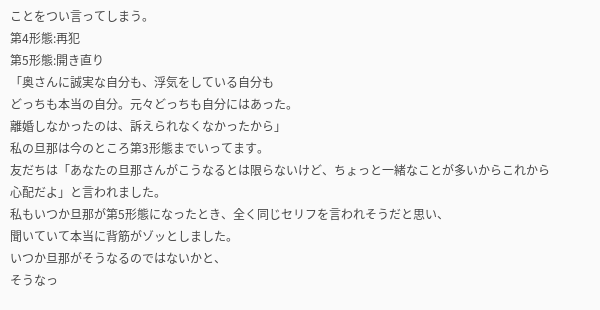ことをつい言ってしまう。
第4形態:再犯
第5形態:開き直り
「奥さんに誠実な自分も、浮気をしている自分も
どっちも本当の自分。元々どっちも自分にはあった。
離婚しなかったのは、訴えられなくなかったから」
私の旦那は今のところ第3形態までいってます。
友だちは「あなたの旦那さんがこうなるとは限らないけど、ちょっと一緒なことが多いからこれから心配だよ」と言われました。
私もいつか旦那が第5形態になったとき、全く同じセリフを言われそうだと思い、
聞いていて本当に背筋がゾッとしました。
いつか旦那がそうなるのではないかと、
そうなっ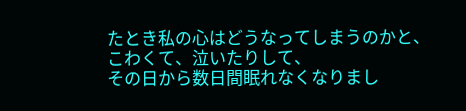たとき私の心はどうなってしまうのかと、
こわくて、泣いたりして、
その日から数日間眠れなくなりまし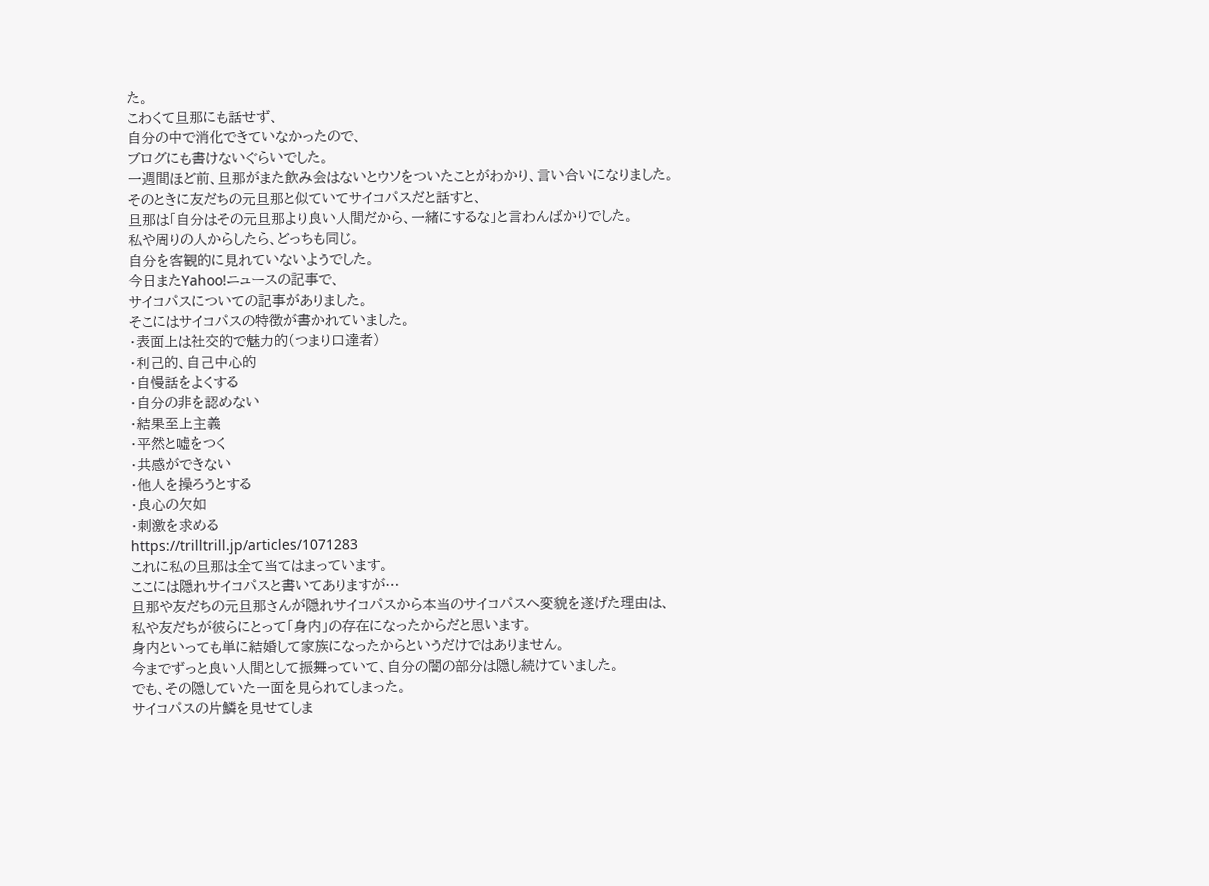た。
こわくて旦那にも話せず、
自分の中で消化できていなかったので、
ブログにも書けないぐらいでした。
一週間ほど前、旦那がまた飲み会はないとウソをついたことがわかり、言い合いになりました。
そのときに友だちの元旦那と似ていてサイコパスだと話すと、
旦那は「自分はその元旦那より良い人間だから、一緒にするな」と言わんばかりでした。
私や周りの人からしたら、どっちも同じ。
自分を客観的に見れていないようでした。
今日またYahoo!ニュースの記事で、
サイコパスについての記事がありました。
そこにはサイコパスの特徴が書かれていました。
・表面上は社交的で魅力的(つまり口達者)
・利己的、自己中心的
・自慢話をよくする
・自分の非を認めない
・結果至上主義
・平然と嘘をつく
・共感ができない
・他人を操ろうとする
・良心の欠如
・刺激を求める
https://trilltrill.jp/articles/1071283
これに私の旦那は全て当てはまっています。
ここには隠れサイコパスと書いてありますが…
旦那や友だちの元旦那さんが隠れサイコパスから本当のサイコパスへ変貌を遂げた理由は、
私や友だちが彼らにとって「身内」の存在になったからだと思います。
身内といっても単に結婚して家族になったからというだけではありません。
今までずっと良い人間として振舞っていて、自分の闇の部分は隠し続けていました。
でも、その隠していた一面を見られてしまった。
サイコパスの片鱗を見せてしま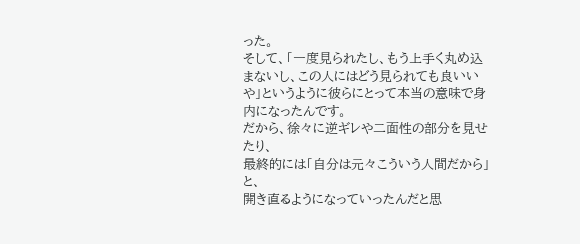った。
そして、「一度見られたし、もう上手く丸め込まないし、この人にはどう見られても良いいや」というように彼らにとって本当の意味で身内になったんです。
だから、徐々に逆ギレや二面性の部分を見せたり、
最終的には「自分は元々こういう人間だから」と、
開き直るようになっていったんだと思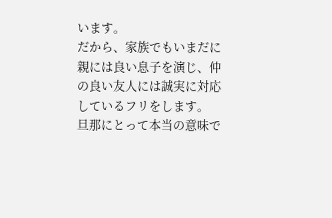います。
だから、家族でもいまだに親には良い息子を演じ、仲の良い友人には誠実に対応しているフリをします。
旦那にとって本当の意味で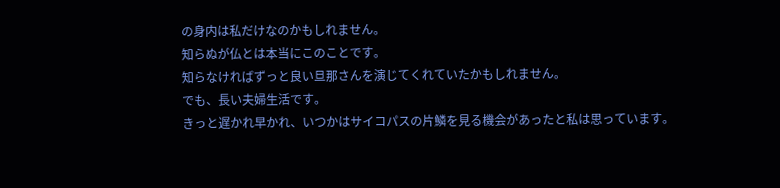の身内は私だけなのかもしれません。
知らぬが仏とは本当にこのことです。
知らなければずっと良い旦那さんを演じてくれていたかもしれません。
でも、長い夫婦生活です。
きっと遅かれ早かれ、いつかはサイコパスの片鱗を見る機会があったと私は思っています。